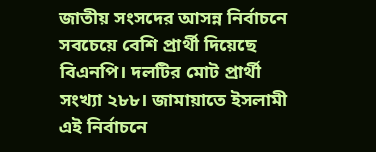জাতীয় সংসদের আসন্ন নির্বাচনে সবচেয়ে বেশি প্রার্থী দিয়েছে বিএনপি। দলটির মোট প্রার্থী সংখ্যা ২৮৮। জামায়াতে ইসলামী এই নির্বাচনে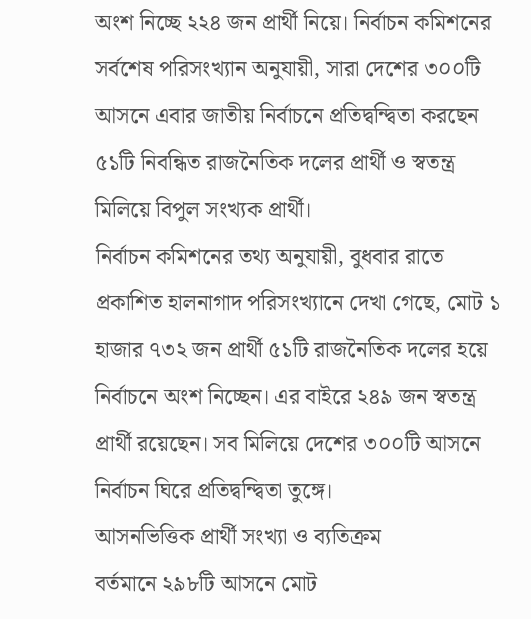অংশ নিচ্ছে ২২৪ জন প্রার্থী নিয়ে। নির্বাচন কমিশনের সর্বশেষ পরিসংখ্যান অনুযায়ী, সারা দেশের ৩০০টি আসনে এবার জাতীয় নির্বাচনে প্রতিদ্বন্দ্বিতা করছেন ৫১টি নিবন্ধিত রাজনৈতিক দলের প্রার্থী ও স্বতন্ত্র মিলিয়ে বিপুল সংখ্যক প্রার্থী।
নির্বাচন কমিশনের তথ্য অনুযায়ী, বুধবার রাতে প্রকাশিত হালনাগাদ পরিসংখ্যানে দেখা গেছে, মোট ১ হাজার ৭৩২ জন প্রার্থী ৫১টি রাজনৈতিক দলের হয়ে নির্বাচনে অংশ নিচ্ছেন। এর বাইরে ২৪৯ জন স্বতন্ত্র প্রার্থী রয়েছেন। সব মিলিয়ে দেশের ৩০০টি আসনে নির্বাচন ঘিরে প্রতিদ্বন্দ্বিতা তুঙ্গে।
আসনভিত্তিক প্রার্থী সংখ্যা ও ব্যতিক্রম
বর্তমানে ২৯৮টি আসনে মোট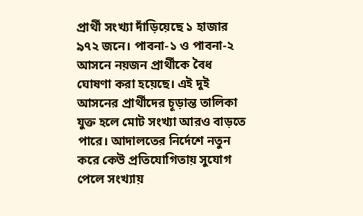প্রার্থী সংখ্যা দাঁড়িয়েছে ১ হাজার ৯৭২ জনে। পাবনা-১ ও পাবনা-২ আসনে নয়জন প্রার্থীকে বৈধ ঘোষণা করা হয়েছে। এই দুই আসনের প্রার্থীদের চূড়ান্ত তালিকা যুক্ত হলে মোট সংখ্যা আরও বাড়তে পারে। আদালতের নির্দেশে নতুন করে কেউ প্রতিযোগিতায় সুযোগ পেলে সংখ্যায়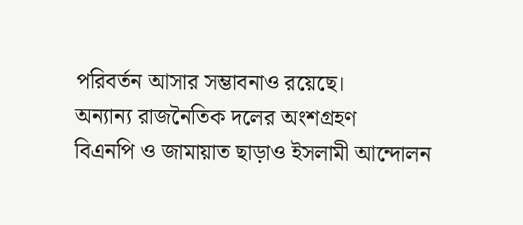পরিবর্তন আসার সম্ভাবনাও রয়েছে।
অন্যান্য রাজনৈতিক দলের অংশগ্রহণ
বিএনপি ও জামায়াত ছাড়াও ইসলামী আন্দোলন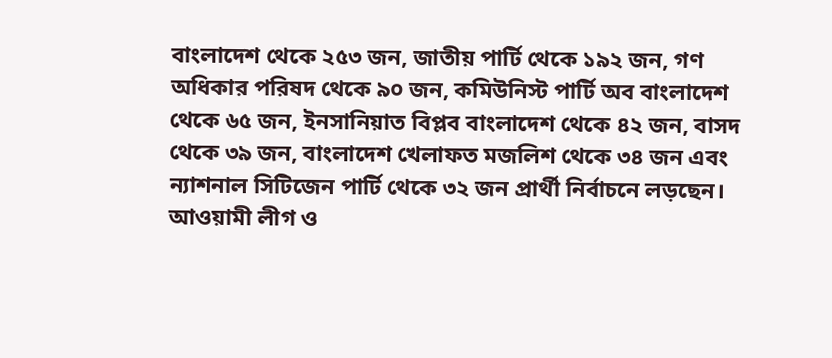বাংলাদেশ থেকে ২৫৩ জন, জাতীয় পার্টি থেকে ১৯২ জন, গণ অধিকার পরিষদ থেকে ৯০ জন, কমিউনিস্ট পার্টি অব বাংলাদেশ থেকে ৬৫ জন, ইনসানিয়াত বিপ্লব বাংলাদেশ থেকে ৪২ জন, বাসদ থেকে ৩৯ জন, বাংলাদেশ খেলাফত মজলিশ থেকে ৩৪ জন এবং ন্যাশনাল সিটিজেন পার্টি থেকে ৩২ জন প্রার্থী নির্বাচনে লড়ছেন।
আওয়ামী লীগ ও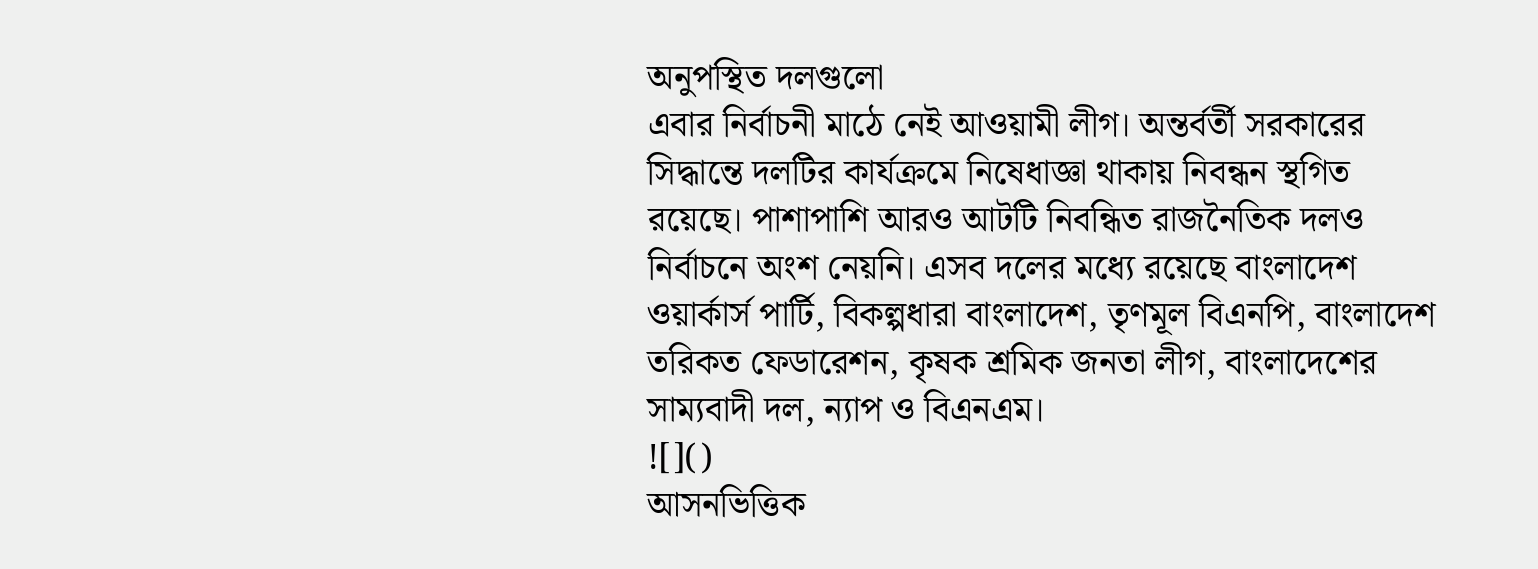অনুপস্থিত দলগুলো
এবার নির্বাচনী মাঠে নেই আওয়ামী লীগ। অন্তর্বর্তী সরকারের সিদ্ধান্তে দলটির কার্যক্রমে নিষেধাজ্ঞা থাকায় নিবন্ধন স্থগিত রয়েছে। পাশাপাশি আরও আটটি নিবন্ধিত রাজনৈতিক দলও নির্বাচনে অংশ নেয়নি। এসব দলের মধ্যে রয়েছে বাংলাদেশ ওয়ার্কার্স পার্টি, বিকল্পধারা বাংলাদেশ, তৃণমূল বিএনপি, বাংলাদেশ তরিকত ফেডারেশন, কৃষক শ্রমিক জনতা লীগ, বাংলাদেশের সাম্যবাদী দল, ন্যাপ ও বিএনএম।
![]()
আসনভিত্তিক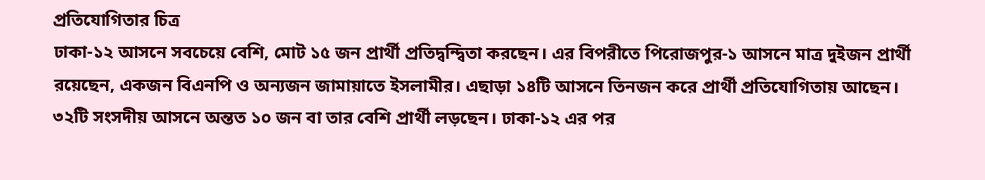প্রতিযোগিতার চিত্র
ঢাকা-১২ আসনে সবচেয়ে বেশি, মোট ১৫ জন প্রার্থী প্রতিদ্বন্দ্বিতা করছেন। এর বিপরীতে পিরোজপুর-১ আসনে মাত্র দুইজন প্রার্থী রয়েছেন, একজন বিএনপি ও অন্যজন জামায়াতে ইসলামীর। এছাড়া ১৪টি আসনে তিনজন করে প্রার্থী প্রতিযোগিতায় আছেন। ৩২টি সংসদীয় আসনে অন্তত ১০ জন বা তার বেশি প্রার্থী লড়ছেন। ঢাকা-১২ এর পর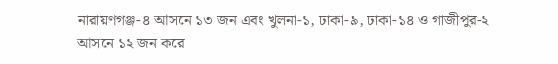নারায়ণগঞ্জ-৪ আসনে ১৩ জন এবং খুলনা-১, ঢাকা-৯, ঢাকা-১৪ ও গাজীপুর-২ আসনে ১২ জন করে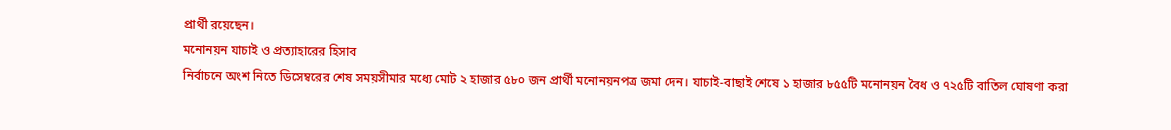প্রার্থী রয়েছেন।
মনোনয়ন যাচাই ও প্রত্যাহারের হিসাব
নির্বাচনে অংশ নিতে ডিসেম্বরের শেষ সময়সীমার মধ্যে মোট ২ হাজার ৫৮০ জন প্রার্থী মনোনয়নপত্র জমা দেন। যাচাই-বাছাই শেষে ১ হাজার ৮৫৫টি মনোনয়ন বৈধ ও ৭২৫টি বাতিল ঘোষণা করা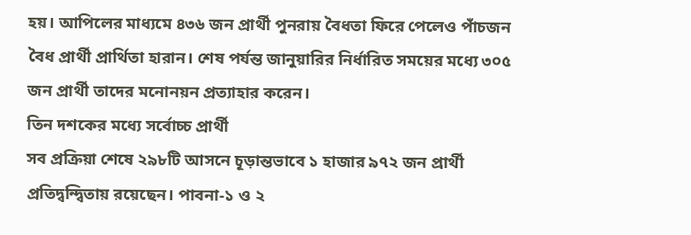হয়। আপিলের মাধ্যমে ৪৩৬ জন প্রার্থী পুনরায় বৈধতা ফিরে পেলেও পাঁচজন বৈধ প্রার্থী প্রার্থিতা হারান। শেষ পর্যন্ত জানুয়ারির নির্ধারিত সময়ের মধ্যে ৩০৫ জন প্রার্থী তাদের মনোনয়ন প্রত্যাহার করেন।
তিন দশকের মধ্যে সর্বোচ্চ প্রার্থী
সব প্রক্রিয়া শেষে ২৯৮টি আসনে চূড়ান্তভাবে ১ হাজার ৯৭২ জন প্রার্থী প্রতিদ্বন্দ্বিতায় রয়েছেন। পাবনা-১ ও ২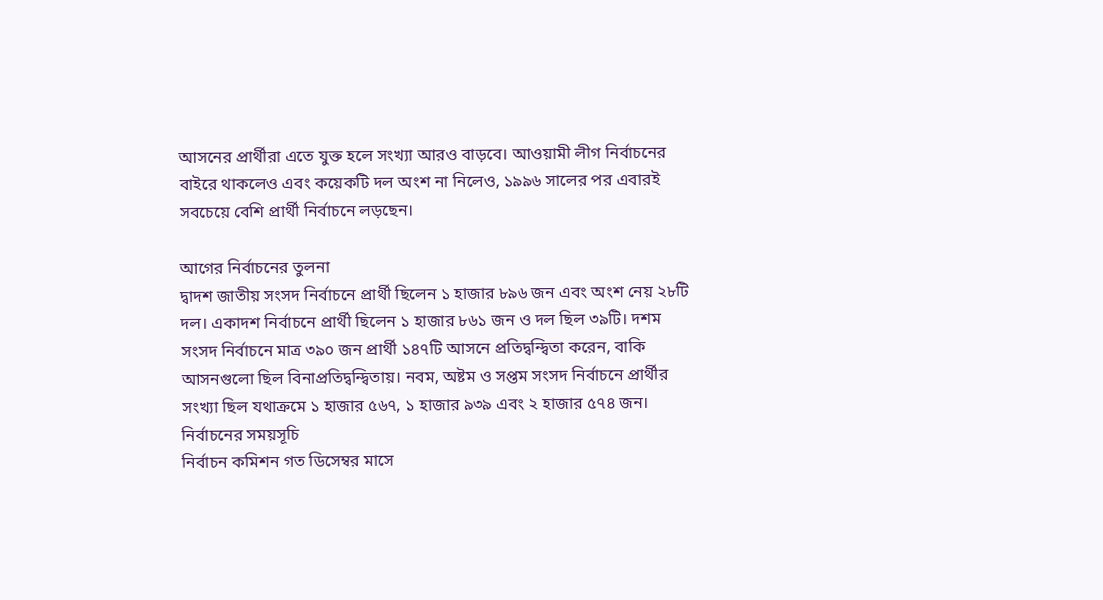আসনের প্রার্থীরা এতে যুক্ত হলে সংখ্যা আরও বাড়বে। আওয়ামী লীগ নির্বাচনের বাইরে থাকলেও এবং কয়েকটি দল অংশ না নিলেও, ১৯৯৬ সালের পর এবারই সবচেয়ে বেশি প্রার্থী নির্বাচনে লড়ছেন।

আগের নির্বাচনের তুলনা
দ্বাদশ জাতীয় সংসদ নির্বাচনে প্রার্থী ছিলেন ১ হাজার ৮৯৬ জন এবং অংশ নেয় ২৮টি দল। একাদশ নির্বাচনে প্রার্থী ছিলেন ১ হাজার ৮৬১ জন ও দল ছিল ৩৯টি। দশম সংসদ নির্বাচনে মাত্র ৩৯০ জন প্রার্থী ১৪৭টি আসনে প্রতিদ্বন্দ্বিতা করেন, বাকি আসনগুলো ছিল বিনাপ্রতিদ্বন্দ্বিতায়। নবম, অষ্টম ও সপ্তম সংসদ নির্বাচনে প্রার্থীর সংখ্যা ছিল যথাক্রমে ১ হাজার ৫৬৭, ১ হাজার ৯৩৯ এবং ২ হাজার ৫৭৪ জন।
নির্বাচনের সময়সূচি
নির্বাচন কমিশন গত ডিসেম্বর মাসে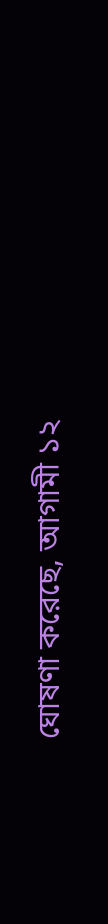ঘোষণা করেছে, আগামী ১২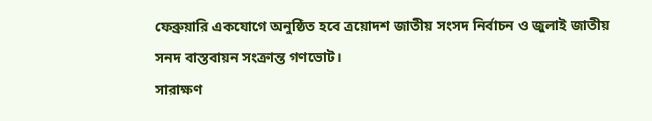ফেব্রুয়ারি একযোগে অনুষ্ঠিত হবে ত্রয়োদশ জাতীয় সংসদ নির্বাচন ও জুলাই জাতীয় সনদ বাস্তবায়ন সংক্রান্ত গণভোট।
সারাক্ষণ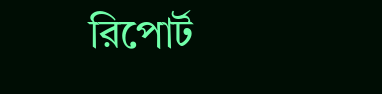রিপোর্ট